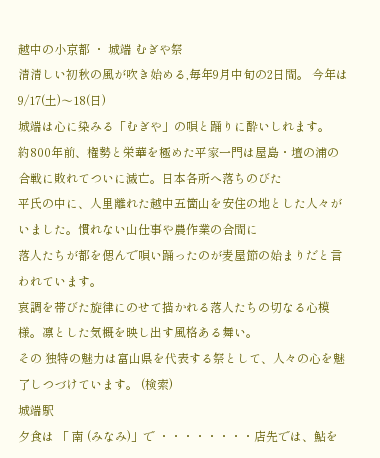越中の小京都 ・ 城端 むぎや祭
清清しい初秋の風が吹き始める,毎年9月中旬の2日間。 今年は9/17(土)〜18(日)
城端は心に染みる「むぎや」の唄と踊りに酔いしれます。
約800年前、権勢と栄華を極めた平家一門は屋島・壇の浦の合戦に敗れてついに滅亡。日本各所へ落ちのびた
平氏の中に、人里離れた越中五箇山を安住の地とした人々がいました。慣れない山仕事や農作業の合間に
落人たちが都を偲んで唄い踊ったのが麦屋節の始まりだと言われています。
哀調を帯びた旋律にのせて描かれる落人たちの切なる心模様。凛とした気概を映し出す風格ある舞い。
その 独特の魅力は富山県を代表する祭として、人々の心を魅了しつづけています。 (検索)
城端駅
夕食は 「 南 (みなみ)」で ・・・・・・・・店先では、鮎を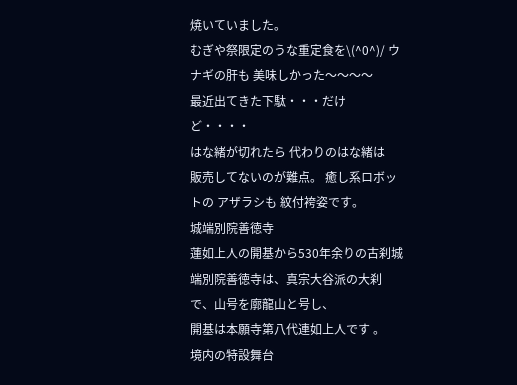焼いていました。
むぎや祭限定のうな重定食を\(^0^)/ ウナギの肝も 美味しかった〜〜〜〜
最近出てきた下駄・・・だけど・・・・
はな緒が切れたら 代わりのはな緒は
販売してないのが難点。 癒し系ロボットの アザラシも 紋付袴姿です。
城端別院善徳寺
蓮如上人の開基から530年余りの古刹城端別院善徳寺は、真宗大谷派の大刹で、山号を廓龍山と号し、
開基は本願寺第八代連如上人です 。
境内の特設舞台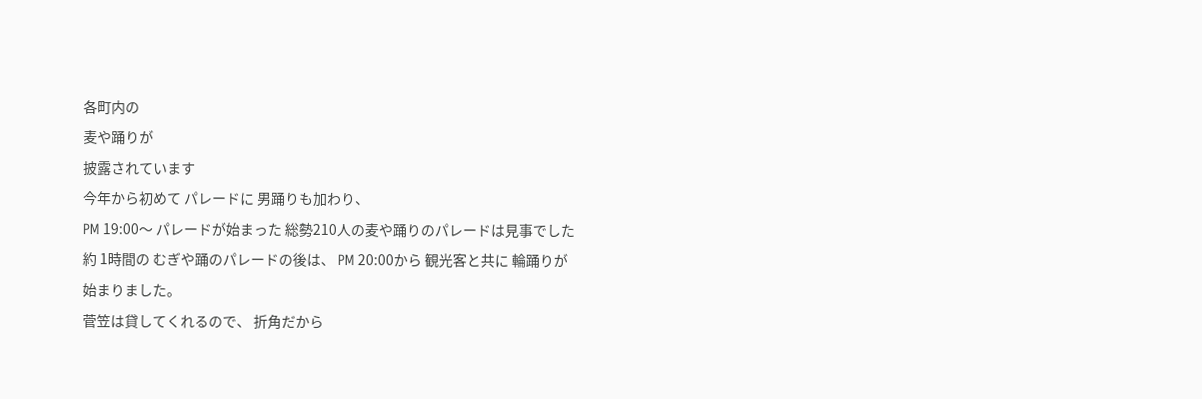各町内の
麦や踊りが
披露されています
今年から初めて パレードに 男踊りも加わり、
PM 19:00〜 パレードが始まった 総勢210人の麦や踊りのパレードは見事でした
約 1時間の むぎや踊のパレードの後は、 PM 20:00から 観光客と共に 輪踊りが始まりました。
菅笠は貸してくれるので、 折角だから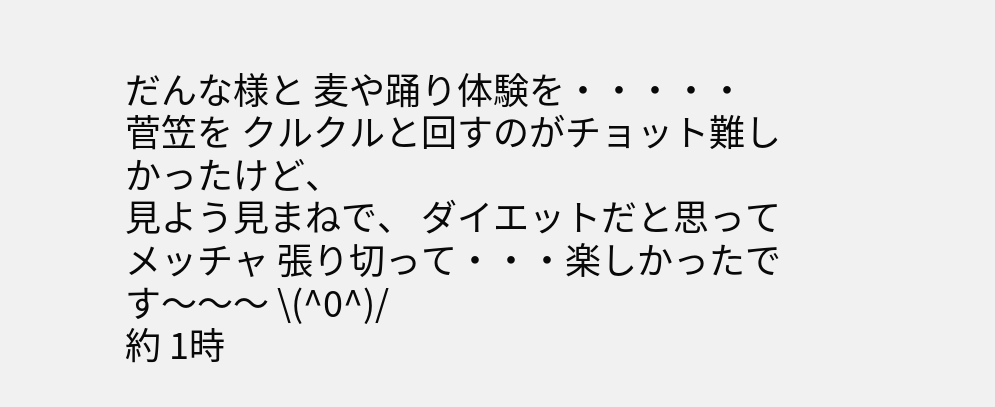だんな様と 麦や踊り体験を・・・・・
菅笠を クルクルと回すのがチョット難しかったけど、
見よう見まねで、 ダイエットだと思って メッチャ 張り切って・・・楽しかったです〜〜〜 \(^0^)/
約 1時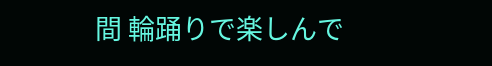間 輪踊りで楽しんで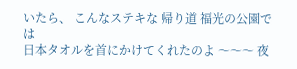いたら、 こんなステキな 帰り道 福光の公園では
日本タオルを首にかけてくれたのよ 〜〜〜 夜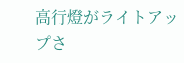高行燈がライトアップさ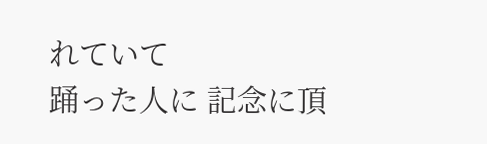れていて
踊った人に 記念に頂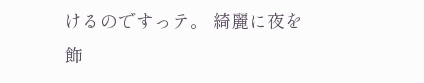けるのですっテ。 綺麗に夜を飾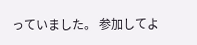っていました。 参加してよ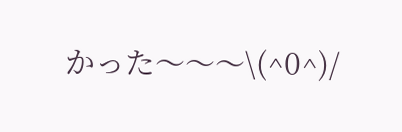かった〜〜〜\(^0^)/